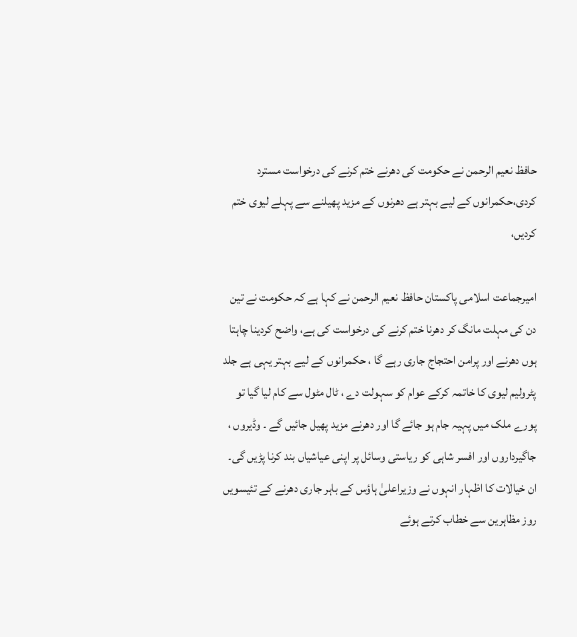حافظ نعیم الرحمن نے حکومت کی دھرنے ختم کرنے کی درخواست مسترد کردی،حکمرانوں کے لیے بہتر ہے دھرنوں کے مزید پھیلنے سے پہلے لیوی ختم کردیں،

امیرجماعت اسلامی پاکستان حافظ نعیم الرحمن نے کہا ہے کہ حکومت نے تین دن کی مہلت مانگ کر دھرنا ختم کرنے کی درخواست کی ہے، واضح کردینا چاہتا ہوں دھرنے اور پرامن احتجاج جاری رہے گا ، حکمرانوں کے لیے بہتر یہی ہے جلد پٹرولیم لیوی کا خاتمہ کرکے عوام کو سہولت دے ، ٹال مٹول سے کام لیا گیا تو پورے ملک میں پہیہ جام ہو جائے گا اور دھرنے مزید پھیل جائیں گے ۔ وڈیروں ، جاگیرداروں اور افسر شاہی کو ریاستی وسائل پر اپنی عیاشیاں بند کرنا پڑیں گی۔ ان خیالات کا اظہار انہوں نے وزیراعلیٰ ہاؤس کے باہر جاری دھرنے کے تئیسویں روز مظاہرین سے خطاب کرتے ہوئے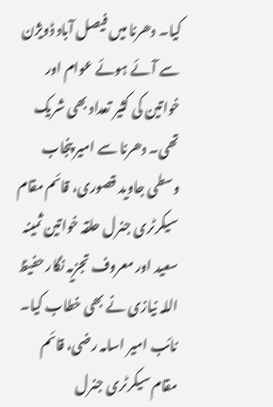کیا۔ دھرنا میں فیصل آباد ڈویژن سے آئے ہوئے عوام اور خواتین کی کثیر تعداد بھی شریک تھی۔ دھرنا سے امیر پنجاب وسطی جاوید قصوری، قائم مقام سیکرٹری جنرل حلقہ خواتین ثمینہ سعید اور معروف تجزیہ نگار حفیظ اللہ نیازی نے بھی خطاب کیا۔ نائب امیر اسامہ رضی، قائم مقام سیکرٹری جنرل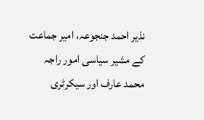نذیر احمد جنجوعہ، امیر جماعت کے مشیر سیاسی امور راجہ محمد عارف اور سیکرٹری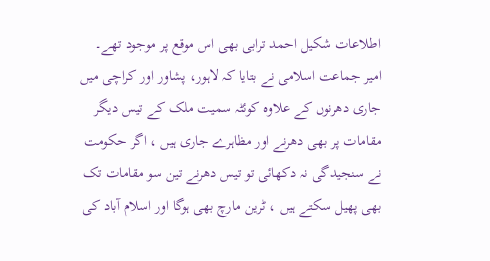اطلاعات شکیل احمد ترابی بھی اس موقع پر موجود تھے۔
امیر جماعت اسلامی نے بتایا کہ لاہور، پشاور اور کراچی میں جاری دھرنوں کے علاوہ کوئٹہ سمیت ملک کے تیس دیگر مقامات پر بھی دھرنے اور مظاہرے جاری ہیں ، اگر حکومت نے سنجیدگی نہ دکھائی تو تیس دھرنے تین سو مقامات تک بھی پھیل سکتے ہیں ، ٹرین مارچ بھی ہوگا اور اسلام آباد کی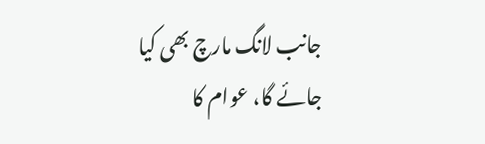جانب لانگ مارچ بھی کیا جائے گا، عوام کا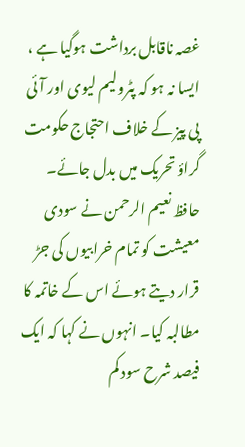غصہ ناقابل برداشت ہوگیا ہے ، ایسا نہ ہو کہ پٹرولیم لیوی اور آئی پی پیز کے خلاف احتجاج حکومت گراؤ تحریک میں بدل جائے۔
حافظ نعیم الرحمن نے سودی معیشت کو تمام خرابیوں کی جڑ قرار دیتے ہوئے اس کے خاتمہ کا مطالبہ کیا۔ انہوں نے کہا کہ ایک فیصد شرح سود کم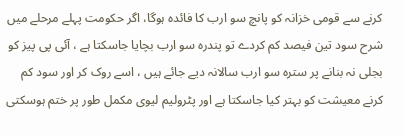کرنے سے قومی خزانہ کو پانچ سو ارب کا فائدہ ہوگا، اگر حکومت پہلے مرحلے میں شرح سود تین فیصد کم کردے تو پندرہ سو ارب بچایا جاسکتا ہے ، آئی پی پیز کو بجلی نہ بنانے پر سترہ سو ارب سالانہ دیے جائے ہیں ، اسے روک کر اور سود کم کرنے معیشت کو بہتر کیا جاسکتا ہے اور پٹرولیم لیوی مکمل طور پر ختم ہوسکتی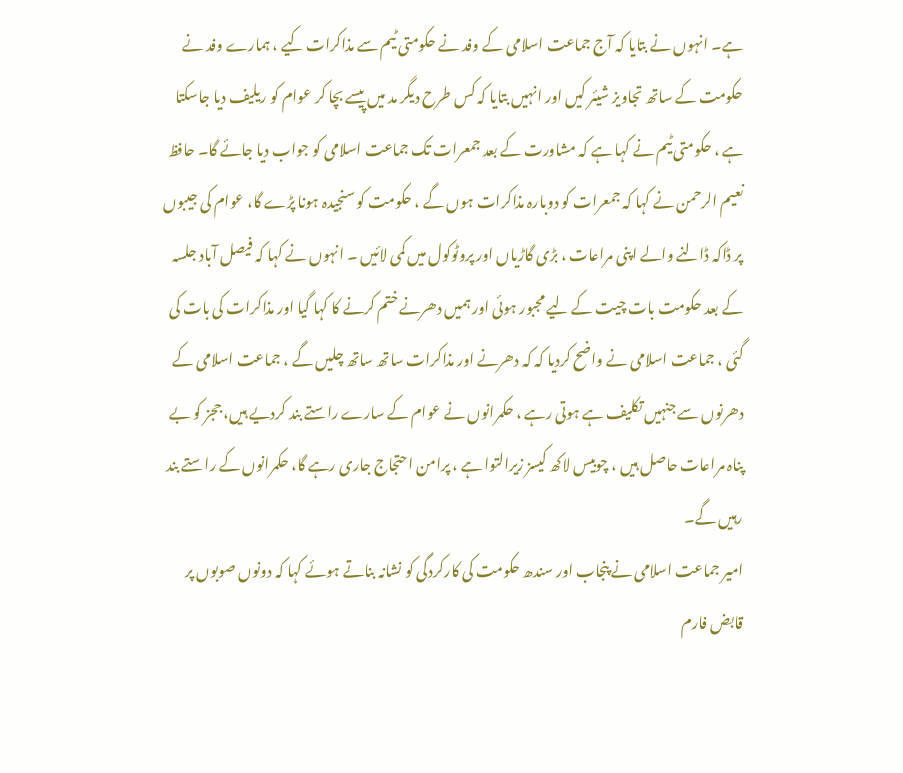ہے۔ انہوں نے بتایا کہ آج جماعت اسلامی کے وفد نے حکومتی ٹیم سے مذاکرات کیے ، ہمارے وفد نے حکومت کے ساتھ تجاویز شیئر کیں اور انہیں بتایا کہ کس طرح دیگر مد میں پیسے بچا کر عوام کو ریلیف دیا جاسکتا ہے ، حکومتی ٹیم نے کہا ہے کہ مشاورت کے بعد جمعرات تک جماعت اسلامی کو جواب دیا جائے گا۔ حافظ نعیم الرحمن نے کہا کہ جمعرات کو دوبارہ مذاکرات ہوں گے ، حکومت کو سنجیدہ ہونا پڑے گا، عوام کی جیبوں پر ڈاکہ ڈالنے والے اپنی مراعات ، بڑی گاڑیاں اور پروٹوکول میں کمی لائیں ۔ انہوں نے کہا کہ فیصل آباد جلسہ کے بعد حکومت بات چیت کے لیے مجبور ہوئی اور ہمیں دھرنے ختم کرنے کا کہا گیا اور مذاکرات کی بات کی گئی ، جماعت اسلامی نے واضح کردیا کہ کہ دھرنے اور مذاکرات ساتھ ساتھ چلیں گے ، جماعت اسلامی کے دھرنوں سے جنہیں تکلیف ہے ہوتی رہے ، حکمرانوں نے عوام کے سارے راستے بند کردیے ہیں، ججز کو بے پناہ مراعات حاصل ہیں ، چوبیس لاکھ کیسز زیرالتوا ہے ، پرامن احتجاج جاری رہے گا، حکمرانوں کے راستے بند رہیں گے۔
امیر جماعت اسلامی نے پنجاب اور سندھ حکومت کی کارکردگی کو نشانہ بناتے ہوئے کہا کہ دونوں صوبوں پر قابض فارم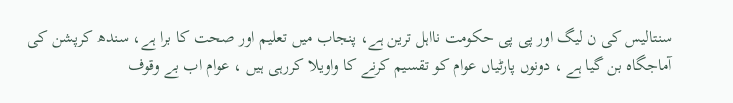سنتالیس کی ن لیگ اور پی پی حکومت نااہل ترین ہے، پنجاب میں تعلیم اور صحت کا برا ہے، سندھ کرپشن کی آماجگاہ بن گیا ہے ، دونوں پارٹیاں عوام کو تقسیم کرنے کا واویلا کررہی ہیں ، عوام اب بے وقوف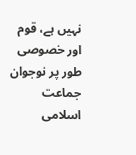نہیں ہے، قوم اور خصوصی طور پر نوجوان جماعت اسلامی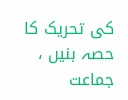کی تحریک کا حصہ بنیں ، جماعت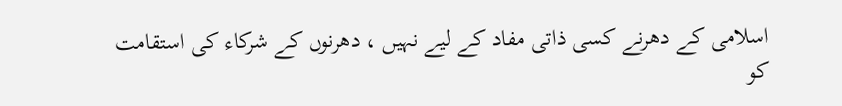اسلامی کے دھرنے کسی ذاتی مفاد کے لیے نہیں ، دھرنوں کے شرکاء کی استقامت کو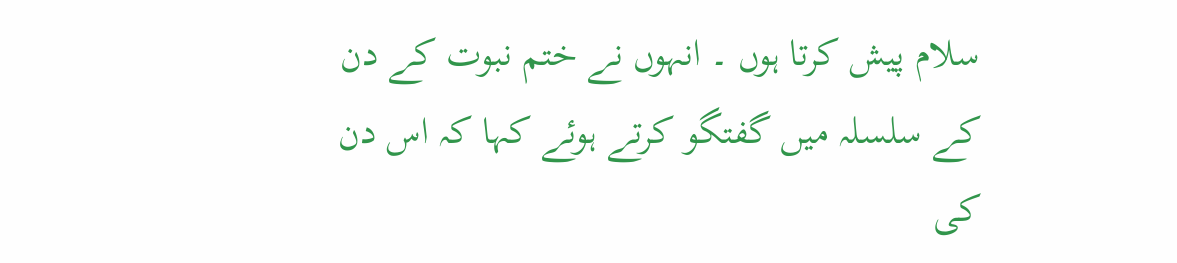سلام پیش کرتا ہوں ۔ انہوں نے ختم نبوت کے دن کے سلسلہ میں گفتگو کرتے ہوئے کہا کہ اس دن کی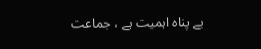بے پناہ اہمیت ہے ، جماعت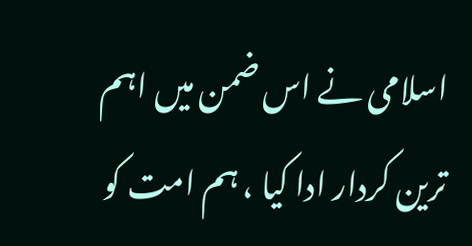اسلامی نے اس ضمن میں اہم ترین کردار ادا کیا ، ہم امت کو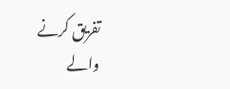تفریق کرنے والے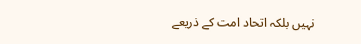نہیں بلکہ اتحاد امت کے ذریعے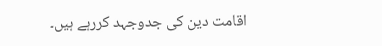اقامت دین کی جدوجہد کررہے ہیں۔